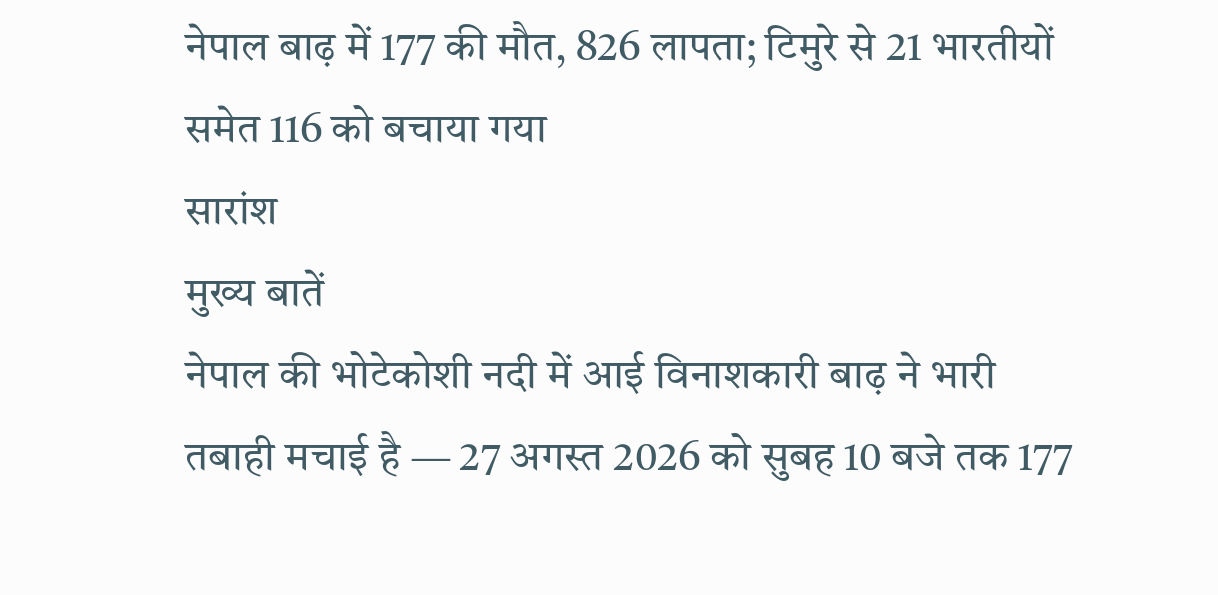नेपाल बाढ़ में 177 की मौत, 826 लापता; टिमुरे से 21 भारतीयों समेत 116 को बचाया गया
सारांश
मुख्य बातें
नेपाल की भोटेकोशी नदी में आई विनाशकारी बाढ़ ने भारी तबाही मचाई है — 27 अगस्त 2026 को सुबह 10 बजे तक 177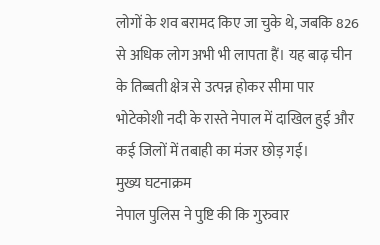लोगों के शव बरामद किए जा चुके थे, जबकि 826 से अधिक लोग अभी भी लापता हैं। यह बाढ़ चीन के तिब्बती क्षेत्र से उत्पन्न होकर सीमा पार भोटेकोशी नदी के रास्ते नेपाल में दाखिल हुई और कई जिलों में तबाही का मंजर छोड़ गई।
मुख्य घटनाक्रम
नेपाल पुलिस ने पुष्टि की कि गुरुवार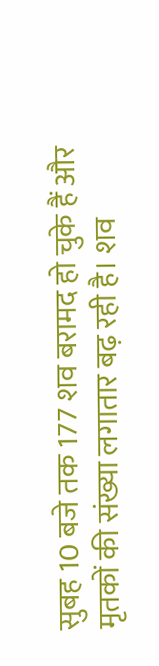सुबह 10 बजे तक 177 शव बरामद हो चुके हैं और मृतकों की संख्या लगातार बढ़ रही है। शव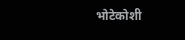भोटेकोशी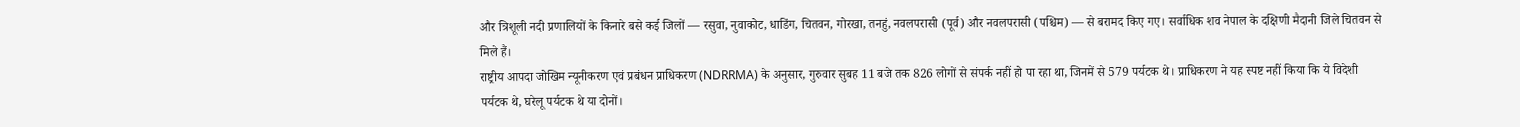और त्रिशूली नदी प्रणालियों के किनारे बसे कई जिलों — रसुवा, नुवाकोट, धाडिंग, चितवन, गोरखा, तनहुं, नवलपरासी (पूर्व) और नवलपरासी (पश्चिम) — से बरामद किए गए। सर्वाधिक शव नेपाल के दक्षिणी मैदानी जिले चितवन से मिले हैं।
राष्ट्रीय आपदा जोखिम न्यूनीकरण एवं प्रबंधन प्राधिकरण (NDRRMA) के अनुसार, गुरुवार सुबह 11 बजे तक 826 लोगों से संपर्क नहीं हो पा रहा था, जिनमें से 579 पर्यटक थे। प्राधिकरण ने यह स्पष्ट नहीं किया कि ये विदेशी पर्यटक थे, घरेलू पर्यटक थे या दोनों।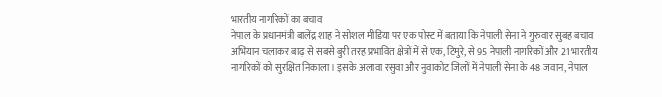भारतीय नागरिकों का बचाव
नेपाल के प्रधानमंत्री बालेंद्र शाह ने सोशल मीडिया पर एक पोस्ट में बताया कि नेपाली सेना ने गुरुवार सुबह बचाव अभियान चलाकर बाढ़ से सबसे बुरी तरह प्रभावित क्षेत्रों में से एक, टिमुरे, से 95 नेपाली नागरिकों और 21 भारतीय नागरिकों को सुरक्षित निकाला। इसके अलावा रसुवा और नुवाकोट जिलों में नेपाली सेना के 48 जवान, नेपाल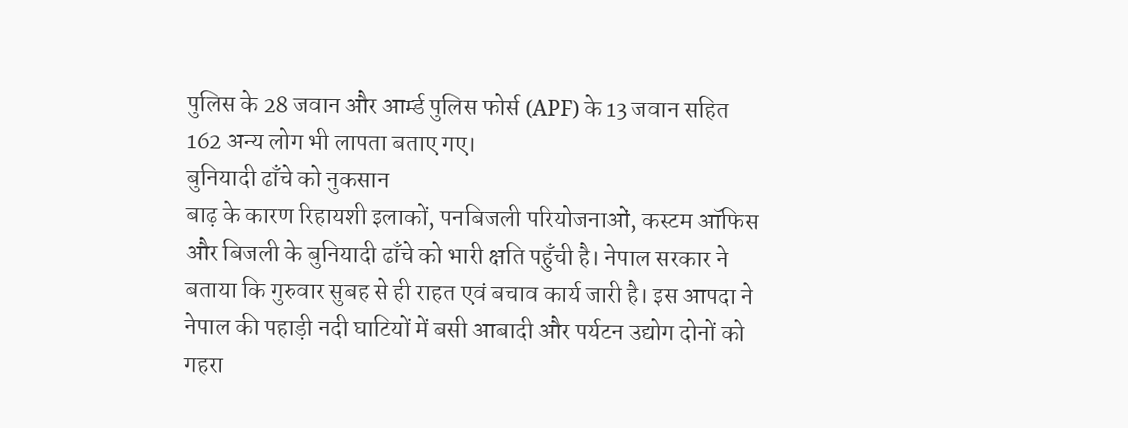पुलिस के 28 जवान और आर्म्ड पुलिस फोर्स (APF) के 13 जवान सहित 162 अन्य लोग भी लापता बताए गए।
बुनियादी ढाँचे को नुकसान
बाढ़ के कारण रिहायशी इलाकों, पनबिजली परियोजनाओं, कस्टम ऑफिस और बिजली के बुनियादी ढाँचे को भारी क्षति पहुँची है। नेपाल सरकार ने बताया कि गुरुवार सुबह से ही राहत एवं बचाव कार्य जारी है। इस आपदा ने नेपाल की पहाड़ी नदी घाटियों में बसी आबादी और पर्यटन उद्योग दोनों को गहरा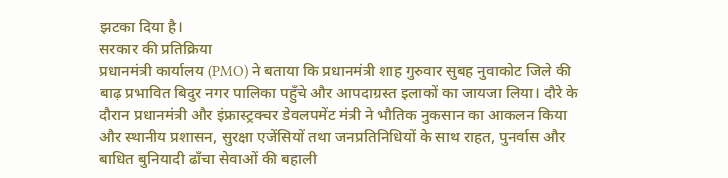झटका दिया है।
सरकार की प्रतिक्रिया
प्रधानमंत्री कार्यालय (PMO) ने बताया कि प्रधानमंत्री शाह गुरुवार सुबह नुवाकोट जिले की बाढ़ प्रभावित बिदुर नगर पालिका पहुँचे और आपदाग्रस्त इलाकों का जायजा लिया। दौरे के दौरान प्रधानमंत्री और इंफ्रास्ट्रक्चर डेवलपमेंट मंत्री ने भौतिक नुकसान का आकलन किया और स्थानीय प्रशासन, सुरक्षा एजेंसियों तथा जनप्रतिनिधियों के साथ राहत, पुनर्वास और बाधित बुनियादी ढाँचा सेवाओं की बहाली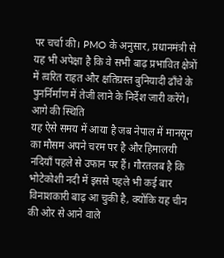पर चर्चा की। PMO के अनुसार, प्रधानमंत्री से यह भी अपेक्षा है कि वे सभी बाढ़ प्रभावित क्षेत्रों में त्वरित राहत और क्षतिग्रस्त बुनियादी ढाँचे के पुनर्निर्माण में तेजी लाने के निर्देश जारी करेंगे।
आगे की स्थिति
यह ऐसे समय में आया है जब नेपाल में मानसून का मौसम अपने चरम पर है और हिमालयी नदियाँ पहले से उफान पर हैं। गौरतलब है कि भोटेकोशी नदी में इससे पहले भी कई बार विनाशकारी बाढ़ आ चुकी है, क्योंकि यह चीन की ओर से आने वाले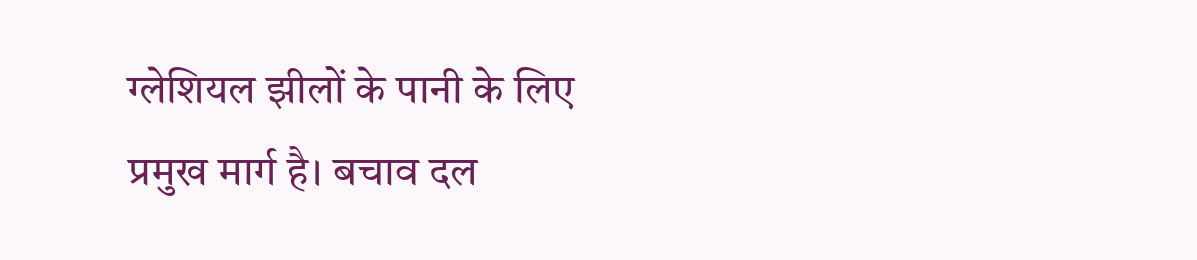ग्लेशियल झीलों के पानी के लिए प्रमुख मार्ग है। बचाव दल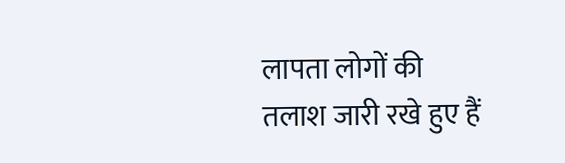लापता लोगों की तलाश जारी रखे हुए हैं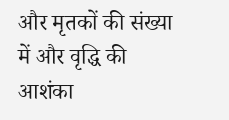और मृतकों की संख्या में और वृद्धि की आशंका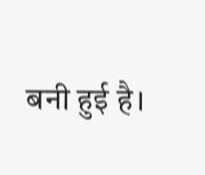बनी हुई है।